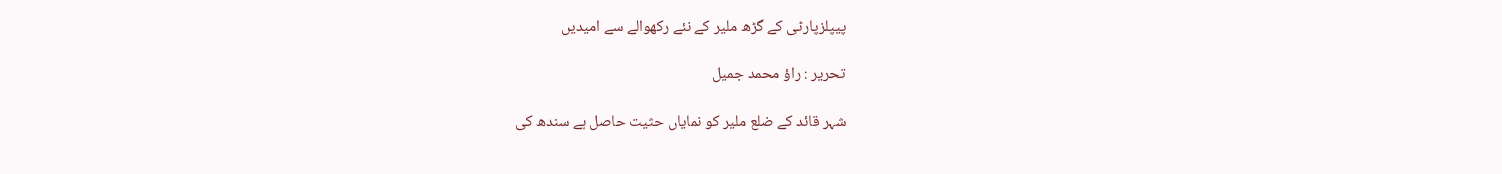پیپلزپارٹی کے گڑھ ملیر کے نئے رکھوالے سے امیدیں

تحریر : راؤ محمد جمیل

شہر قائد کے ضلع ملیر کو نمایاں حثیت حاصل ہے سندھ کی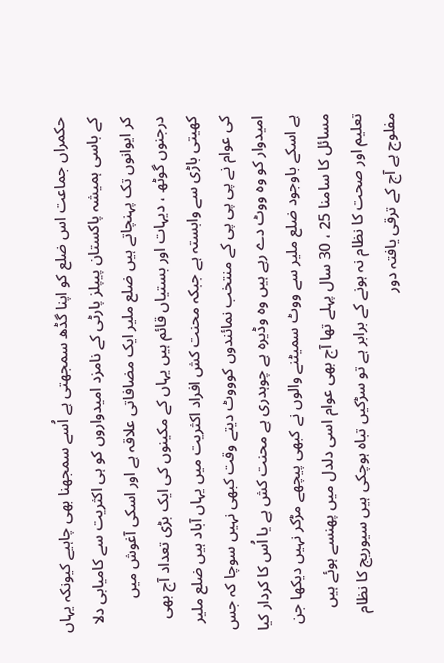حکمراں جماعت اس ضلع کو اپنا گڈھ سمجھتی ہے اُسے سمجھنا بھی چاہیے کیونکہ یہاں کے باسی ہمیشہ پاکستان پیپلز پارٹی کے نامزد امیدواروں کو ہی اکثریت سے کامیابی دلا کر ایوانوں تک پہنچاتے ہیں ضلع ملیر ایک مضافاتی علاقہ ہے اور اسکی آغوش میں درجنوں گوٹھ ، دیہات اور بستیاں قائم ہیں یہاں کے مکینوں کی ایک بڑی تعداد آج بھی کھیتی باڑی سے وابستہ ہے جبکہ محنت کش افراد اکثریت میں یہاں آباد ہیں ضلع ملیر کی عوام نے پی پی پی کے منتخب نمائندوں کوووٹ دیتے وقت کبھی نہیں سوچا کہ جس امیدوار کو وہ ووٹ دے رہے ہیں وہ وڈیرہ ہے چوہدری ہے محنت کش ہے یا اُس کا کردار کیا ہے اسکے باوجود ضلع ملیر سے ووٹ سمیٹنے والوں نے کبھی پیچھے مڑکر نہیں دیکھا جن مسائل کا سامنا 25 ، 30 سال پہلے تھا آج بھی عوام اسی دلدل میں پھنسے ہوئے ہیں تعلیم اور صحت کا نظام نہ ہونے کے برابر ہے تو سڑکیں تباہ ہوچکی ہیں سیوریج کا نظام مفلوج ہے آج کے ترقی یافتہ دور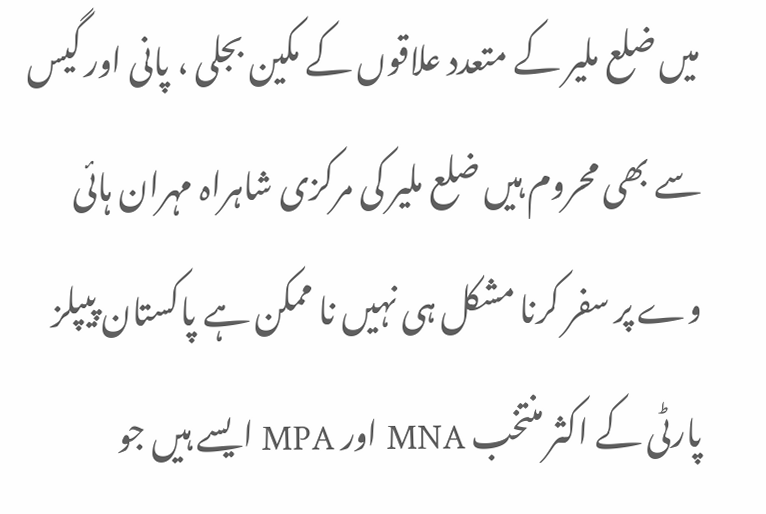میں ضلع ملیر کے متعدد علاقوں کے مکین بجلی ، پانی اور گیس سے بھی محروم ہیں ضلع ملیر کی مرکزی شاہراہ مہران ہائی وے پر سفر کرنا مشکل ہی نہیں نا ممکن ہے پاکستان پیپلز پارٹی کے اکثر منتخب MNA اور MPA ایسے ہیں جو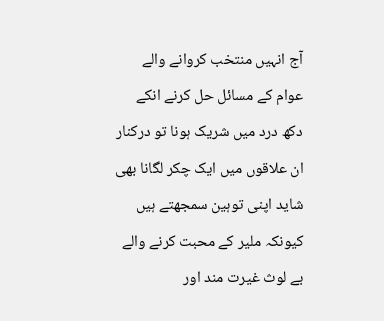آج انہیں منتخب کروانے والے عوام کے مسائل حل کرنے انکے دکھ درد میں شریک ہونا تو درکنار ان علاقوں میں ایک چکر لگانا بھی شاید اپنی توہین سمجھتے ہیں کیونکہ ملیر کے محبت کرنے والے بے لوث غیرت مند اور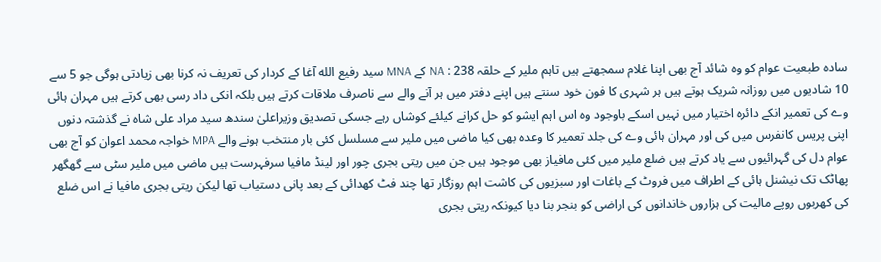سادہ طبعیت عوام کو وہ شائد آج بھی اپنا غلام سمجھتے ہیں تاہم ملیر کے حلقہ 238 : NA کے MNA سید رفیع الله آغا کے کردار کی تعریف نہ کرنا بھی زیادتی ہوگی جو 5 سے 10 شادیوں میں روزانہ شریک ہوتے ہیں ہر شہری کا فون خود سنتے ہیں اپنے دفتر میں ہر آنے والے سے ناصرف ملاقات کرتے ہیں بلکہ انکی داد رسی بھی کرتے ہیں مہران ہائی وے کی تعمیر انکے دائره اختیار میں نہیں اسکے باوجود وہ اس اہم ایشو کو حل کرانے کیلئے کوشاں رہے جسکی تصدیق وزیراعلیٰ سندھ سید مراد علی شاہ نے گذشتہ دنوں اپنی پریس کانفرس میں کی اور مہران ہائی وے کی جلد تعمیر کا وعدہ بھی کیا ماضی میں ملیر سے مسلسل کئی بار منتخب ہونے والے MPA خواجہ محمد اعوان کو آج بھی عوام دل کی گہرائیوں سے یاد کرتے ہیں ضلع ملیر میں کئی مافیاز بھی موجود ہیں جن میں ریتی بجری چور اور لینڈ مافیا سرفہرست ہیں ماضی میں ملیر سٹی سے گھگھر پھاٹک تک نیشنل ہائی کے اطراف میں فروٹ کے باغات اور سبزیوں کی کاشت اہم روزگار تھا چند فٹ کھدائی کے بعد پانی دستیاب تھا لیکن ریتی بجری مافیا نے اس ضلع کی کھربوں روپے مالیت کی ہزاروں خاندانوں کی اراضی کو بنجر بنا دیا کیونکہ ریتی بجری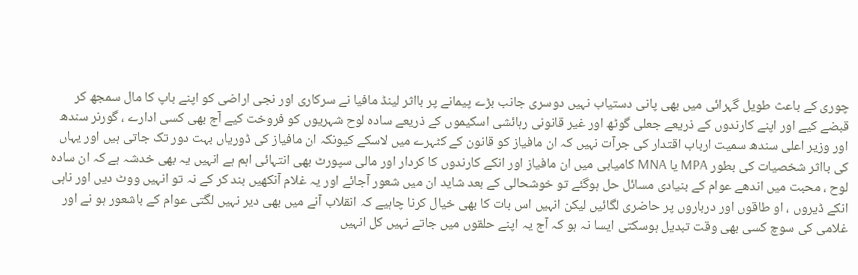چوری کے باعث طویل گہرائی میں بھی پانی دستیاب نہیں دوسری جانب بڑے پیمانے پر بااثر لینڈ مافیا نے سرکاری اور نجی اراضی کو اپنے باپ کا مال سمجھ کر قبضے کیے اور اپنے کارندوں کے ذریعے جعلی گوٹھ اور غیر قانونی رہائشی اسکیموں کے ذریعے ساده لوح شہریوں کو فروخت کیے آج بھی کسی ادارے ، گورنر سندھ اور وزیر اعلی سندھ سمیت ارباب اقتدار کی جرآت نہیں کہ ان مافیاز کو قانون کے کٹہرے میں لاسکے کیونکہ ان مافیاز کی ڈوریاں بہت دور تک جاتی ہیں اور یہاں کی بااثر شخصیات کی بطور MPA یا MNA کامیابی میں ان مافیاز اور انکے کارندوں کا کردار اور مالی سپورٹ بھی انتہائی اہم ہے انہیں یہ بھی خدشہ ہے کہ ان سادہ لوح ، محبت میں اندھے عوام کے بنیادی مسائل حل ہوگئے تو خوشحالی کے بعد شاید ان میں شعور آجائے اور یہ غلام آنکھیں بند کر کے نہ تو انہیں ووٹ دیں اور ناہی انکے ڈیروں ، او طاقوں اور درباروں پر حاضری لگائیں لیکن انہیں اس بات کا بھی خیال کرنا چاہیے کہ انقلاب آنے میں بھی دیر نہیں لگتی عوام کے باشعور ہو نے اور غلامی کی سوچ کسی بھی وقت تبدیل ہوسکتی ایسا نہ ہو کہ آج یہ اپنے حلقوں میں جاتے نہیں کل انہیں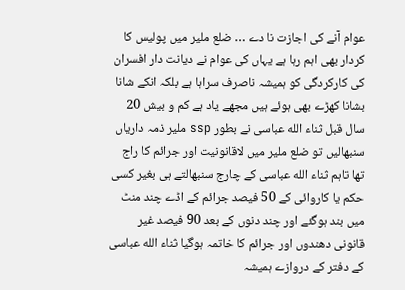عوام آنے کی اجازت نا دے … ضلع ملیر میں پولیس کا کردار بھی اہم رہا ہے یہاں کی عوام نے دیانت دار افسران کی کارکردگی کو ہمیشہ ناصرف سراہا ہے بلکہ انکے شانا بشانا کھڑے بھی ہوئے ہیں مجھے یاد ہے کم و بیش 20 سال قبل ثناء الله عباسی نے بطور ssp ملیر ذمہ داریاں سنبھالیں تو ضلع ملیر میں لاقانونیت اور جرائم کا راج تھا تاہم ثناء الله عباسی کے چارج سنبھالتے ہی بغیر کسی حکم یا کاروائی کے 50 فیصد جرائم کے اڈے چند منٹ میں بند ہوگئے اور چند دنوں کے بعد 90 فیصد غیر قانونی دھندوں اور جرائم کا خاتمہ ہوگیا ثناء الله عباسی کے دفتر کے دروازے ہمیشہ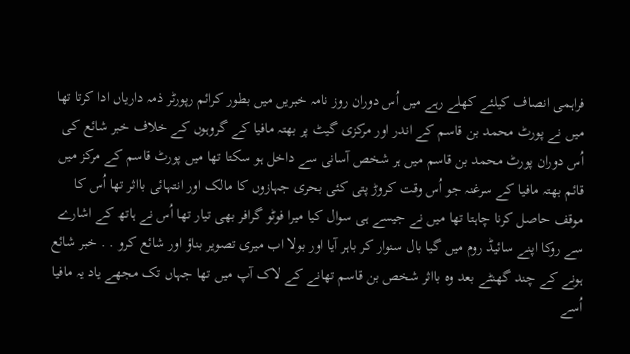فراہمی انصاف کیلئے کھلے رہے میں اُس دوران روز نامہ خبریں میں بطور کرائم رپورٹر ذمہ داریاں ادا کرتا تھا میں نے پورٹ محمد بن قاسم کے اندر اور مرکزی گیٹ پر بھتہ مافیا کے گروہوں کے خلاف خبر شائع کی اُس دوران پورٹ محمد بن قاسم میں ہر شخص آسانی سے داخل ہو سکتا تھا میں پورٹ قاسم کے مرکز میں قائم بھتہ مافیا کے سرغنہ جو اُس وقت کروڑ پتی کئی بحری جہازوں کا مالک اور انتہائی بااثر تھا اُس کا موقف حاصل کرنا چاہتا تھا میں نے جیسے ہی سوال کیا میرا فوٹو گرافر بھی تیار تھا اُس نے ہاتھ کے اشارے سے روکا اپنے سائیڈ روم میں گیا بال سنوار کر باہر آیا اور بولا اب میری تصویر بناؤ اور شائع کرو . . خبر شائع ہونے کے چند گھنٹے بعد وه بااثر شخص بن قاسم تھانے کے لاک آپ میں تھا جہاں تک مجھے یاد یہ مافیا اُسے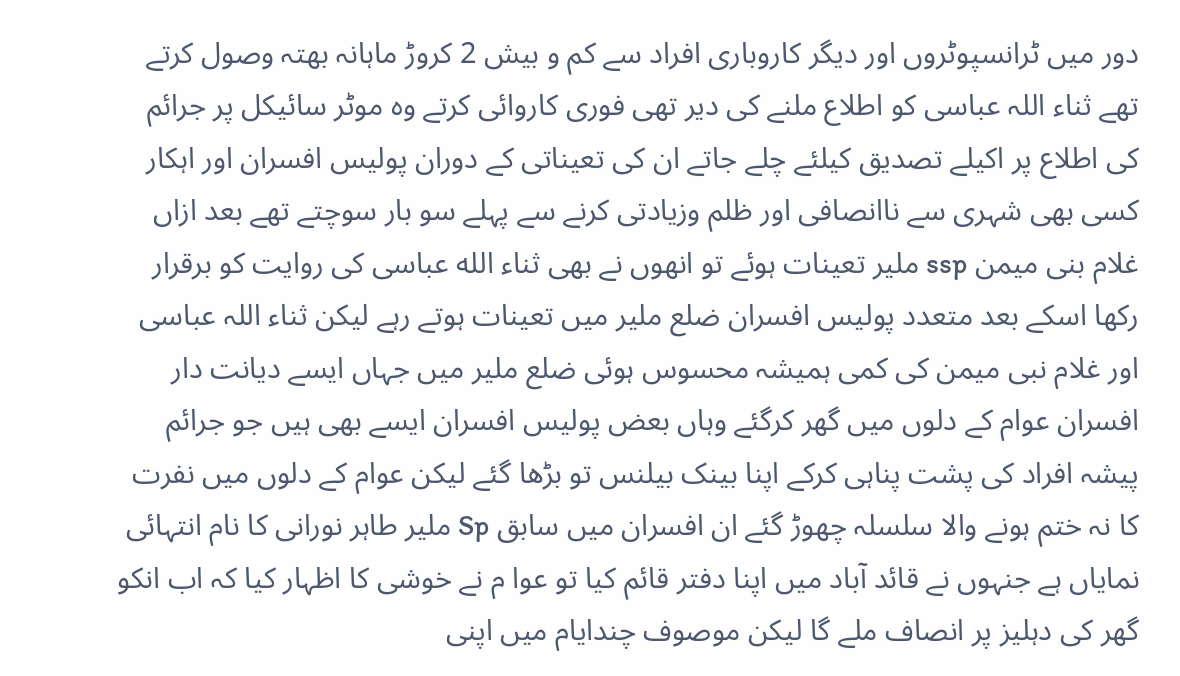دور میں ٹرانسپوٹروں اور دیگر کاروباری افراد سے کم و بیش 2 کروڑ ماہانہ بھتہ وصول کرتے تھے ثناء اللہ عباسی کو اطلاع ملنے کی دیر تھی فوری کاروائی کرتے وہ موٹر سائیکل پر جرائم کی اطلاع پر اکیلے تصدیق کیلئے چلے جاتے ان کی تعیناتی کے دوران پولیس افسران اور اہکار کسی بھی شہری سے ناانصافی اور ظلم وزیادتی کرنے سے پہلے سو بار سوچتے تھے بعد ازاں غلام بنی میمن ssp ملیر تعینات ہوئے تو انھوں نے بھی ثناء الله عباسی کی روایت کو برقرار رکھا اسکے بعد متعدد پولیس افسران ضلع ملیر میں تعینات ہوتے رہے لیکن ثناء اللہ عباسی اور غلام نبی میمن کی کمی ہمیشہ محسوس ہوئی ضلع ملیر میں جہاں ایسے دیانت دار افسران عوام کے دلوں میں گھر کرگئے وہاں بعض پولیس افسران ایسے بھی ہیں جو جرائم پیشہ افراد کی پشت پناہی کرکے اپنا بینک بیلنس تو بڑھا گئے لیکن عوام کے دلوں میں نفرت کا نہ ختم ہونے والا سلسلہ چھوڑ گئے ان افسران میں سابق Sp ملیر طاہر نورانی کا نام انتہائی نمایاں ہے جنہوں نے قائد آباد میں اپنا دفتر قائم کیا تو عوا م نے خوشی کا اظہار کیا کہ اب انکو گھر کی دہلیز پر انصاف ملے گا لیکن موصوف چندایام میں اپنی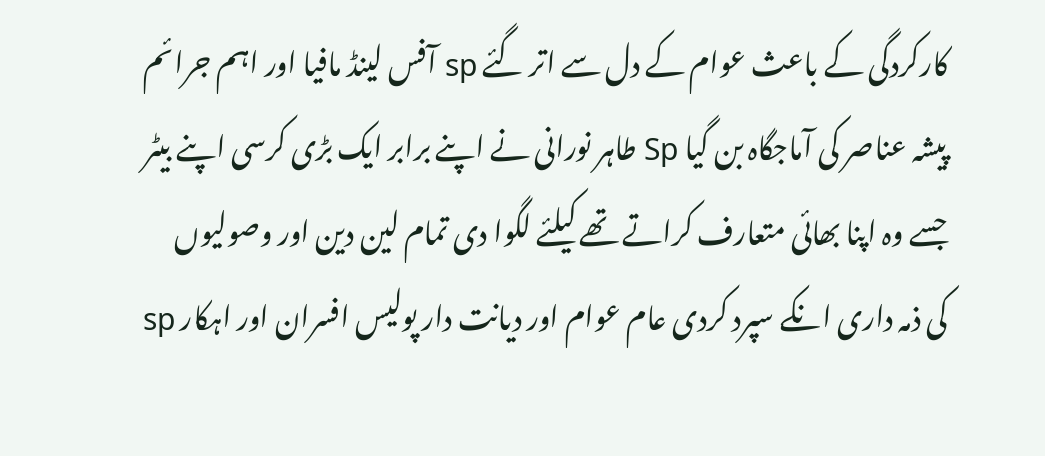کارکردگی کے باعث عوام کے دل سے اتر گئے sp آفس لینڈ مافیا اور اہم جرائم پیشہ عناصر کی آماجگاہ بن گیا Sp طاہر نورانی نے اپنے برابر ایک بڑی کرسی اپنے بیٹر جسے وہ اپنا بھائی متعارف کراتے تھے کیلئے لگوا دی تمام لین دین اور وصولیوں کی ذمہ داری انکے سپرد کردی عام عوام اور دیانت دار پولیس افسران اور اہکار sp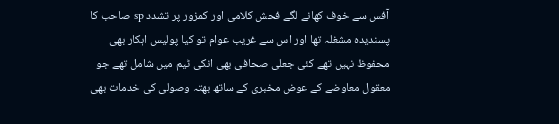آفس سے خوف کھانے لگے فحش کلامی اور کمزور پر تشدد sp صاحب کا پسندیده مشغلہ تھا اور اس سے غریب عوام تو کیا پولیس اہکار بھی محفوظ نہیں تھے کئی جعلی صحافی بھی انکی ٹیم میں شامل تھے جو معقول معاوضے کے عوض مخبری کے ساتھ بھتہ وصولی کی خدمات بھی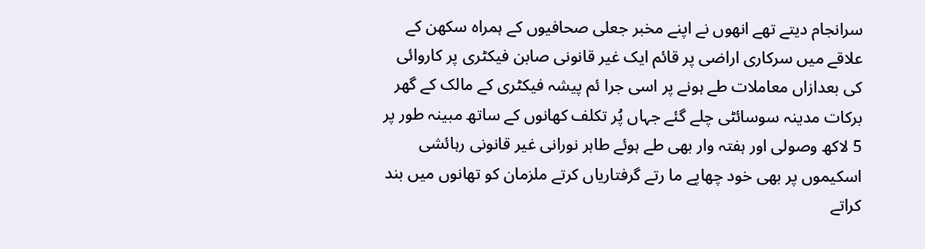سرانجام دیتے تھے انھوں نے اپنے مخبر جعلی صحافیوں کے ہمراہ سکھن کے علاقے میں سرکاری اراضی پر قائم ایک غیر قانونی صابن فیکٹری پر کاروائی کی بعدازاں معاملات طے ہونے پر اسی جرا ئم پیشہ فیکٹری کے مالک کے گھر برکات مدینہ سوسائٹی چلے گئے جہاں پُر تکلف کھانوں کے ساتھ مبینہ طور پر 5 لاکھ وصولی اور ہفتہ وار بھی طے ہوئے طاہر نورانی غیر قانونی رہائشی اسکیموں پر بھی خود چھاپے ما رتے گرفتاریاں کرتے ملزمان کو تھانوں میں بند کراتے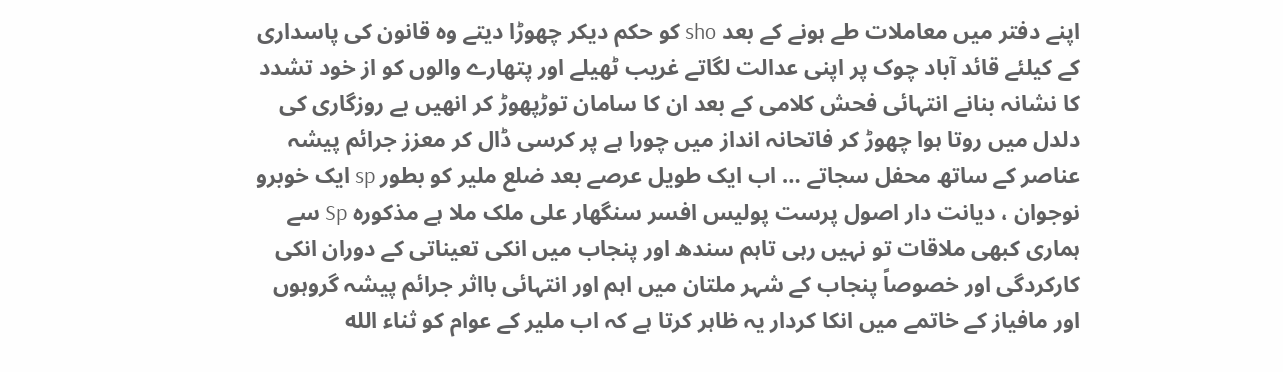اپنے دفتر میں معاملات طے ہونے کے بعد sho کو حکم دیکر چھوڑا دیتے وہ قانون کی پاسداری کے کیلئے قائد آباد چوک پر اپنی عدالت لگاتے غریب ٹھیلے اور پتھارے والوں کو از خود تشدد کا نشانہ بنانے انتہائی فحش کلامی کے بعد ان کا سامان توڑپھوڑ کر انھیں بے روزگاری کی دلدل میں روتا ہوا چھوڑ کر فاتحانہ انداز میں چورا ہے پر کرسی ڈال کر معزز جرائم پیشہ عناصر کے ساتھ محفل سجاتے … اب ایک طویل عرصے بعد ضلع ملیر کو بطور sp ایک خوبرو نوجوان ، دیانت دار اصول پرست پولیس افسر سنگھار علی ملک ملا ہے مذکوره Sp سے ہماری کبھی ملاقات تو نہیں رہی تاہم سندھ اور پنجاب میں انکی تعیناتی کے دوران انکی کارکردگی اور خصوصاً پنجاب کے شہر ملتان میں اہم اور انتہائی بااثر جرائم پیشہ گروہوں اور مافیاز کے خاتمے میں انکا کردار یہ ظاہر کرتا ہے کہ اب ملیر کے عوام کو ثناء الله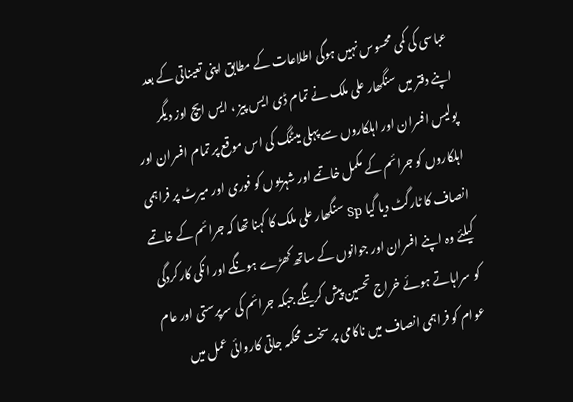عباسی کی کمی محسوس نہیں ہوگی اطلاعات کے مطابق اپنی تعیناتی کے بعد اپنے دفتر میں سنگھار علی ملک نے تمام ڈی ایس پیز ، ایس ایچ اوز دیگر پولیس افسران اور اہلکاروں سے پہلی میٹنگ کی اس موقع پر تمام افسران اور اہلکاروں کو جرائم کے مکمل خاتمے اور شہریوں کو فوری اور میرٹ پر فراہمی انصاف کا ٹارگٹ دیا گیا Sp سنگھار علی ملک کا کہنا تھا کہ جرائم کے خاتمے کیلئے وہ اپنے افسران اور جوانوں کے ساتھ کھڑے ہونگے اور انکی کارکردگی کو سراہاتے ہوئے خراج تحسین پیش کرینگے جبکہ جرائم کی سرپرستی اور عام عوام کو فراہمی انصاف میں ناکامی پر سخت محکمہ جاتی کاروائی عمل میں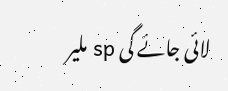لائی جائے گی sp ملیر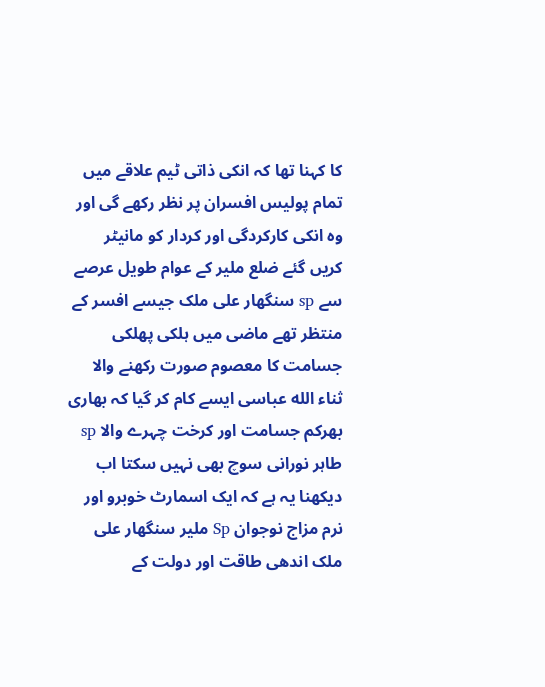کا کہنا تھا کہ انکی ذاتی ٹیم علاقے میں تمام پولیس افسران پر نظر رکھے گی اور وہ انکی کارکردگی اور کردار کو مانیٹر کریں گئے ضلع ملیر کے عوام طویل عرصے سے sp سنگھار علی ملک جیسے افسر کے منتظر تھے ماضی میں ہلکی پھلکی جسامت کا معصوم صورت رکھنے والا ثناء الله عباسی ایسے کام کر گیا کہ بھاری بھرکم جسامت اور کرخت چہرے والا sp طاہر نورانی سوچ بھی نہیں سکتا اب دیکھنا یہ ہے کہ ایک اسمارٹ خوبرو اور نرم مزاج نوجوان Sp ملیر سنگھار علی ملک اندھی طاقت اور دولت کے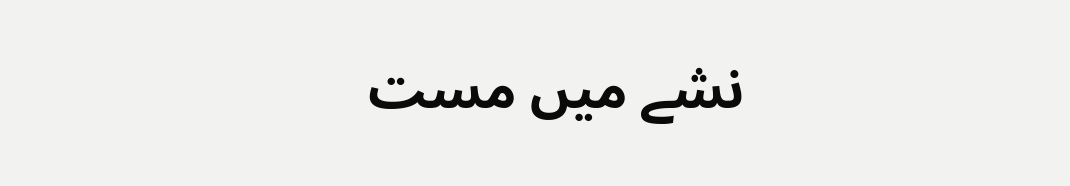نشے میں مست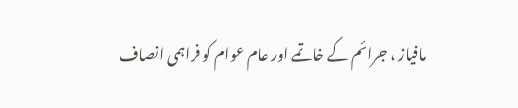مافیاز ، جرائم کے خاتمے اور عام عوام کو فراہمی انصاف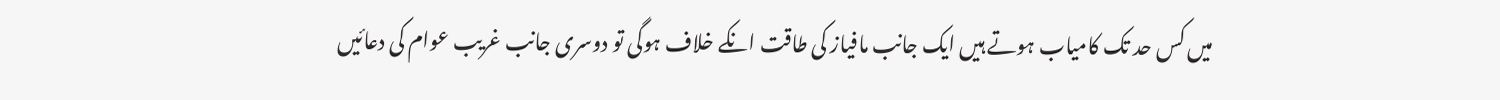میں کس حد تک کامیاب ہوتے ہیں ایک جانب مافیاز کی طاقت انکے خلاف ہوگی تو دوسری جانب غریب عوام کی دعائیں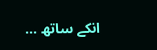انکے ساتھ …